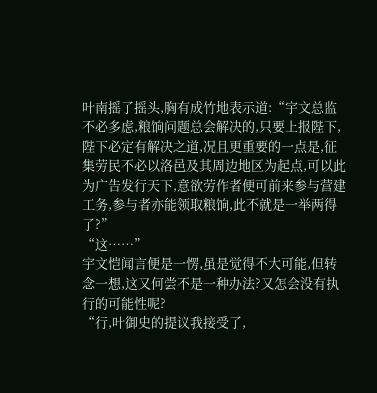叶南摇了摇头,胸有成竹地表示道:“宇文总监不必多虑,粮饷问题总会解决的,只要上报陛下,陛下必定有解决之道,况且更重要的一点是,征集劳民不必以洛邑及其周边地区为起点,可以此为广告发行天下,意欲劳作者便可前来参与营建工务,参与者亦能领取粮饷,此不就是一举两得了?”
“这……”
宇文恺闻言便是一愣,虽是觉得不大可能,但转念一想,这又何尝不是一种办法?又怎会没有执行的可能性呢?
“行,叶御史的提议我接受了,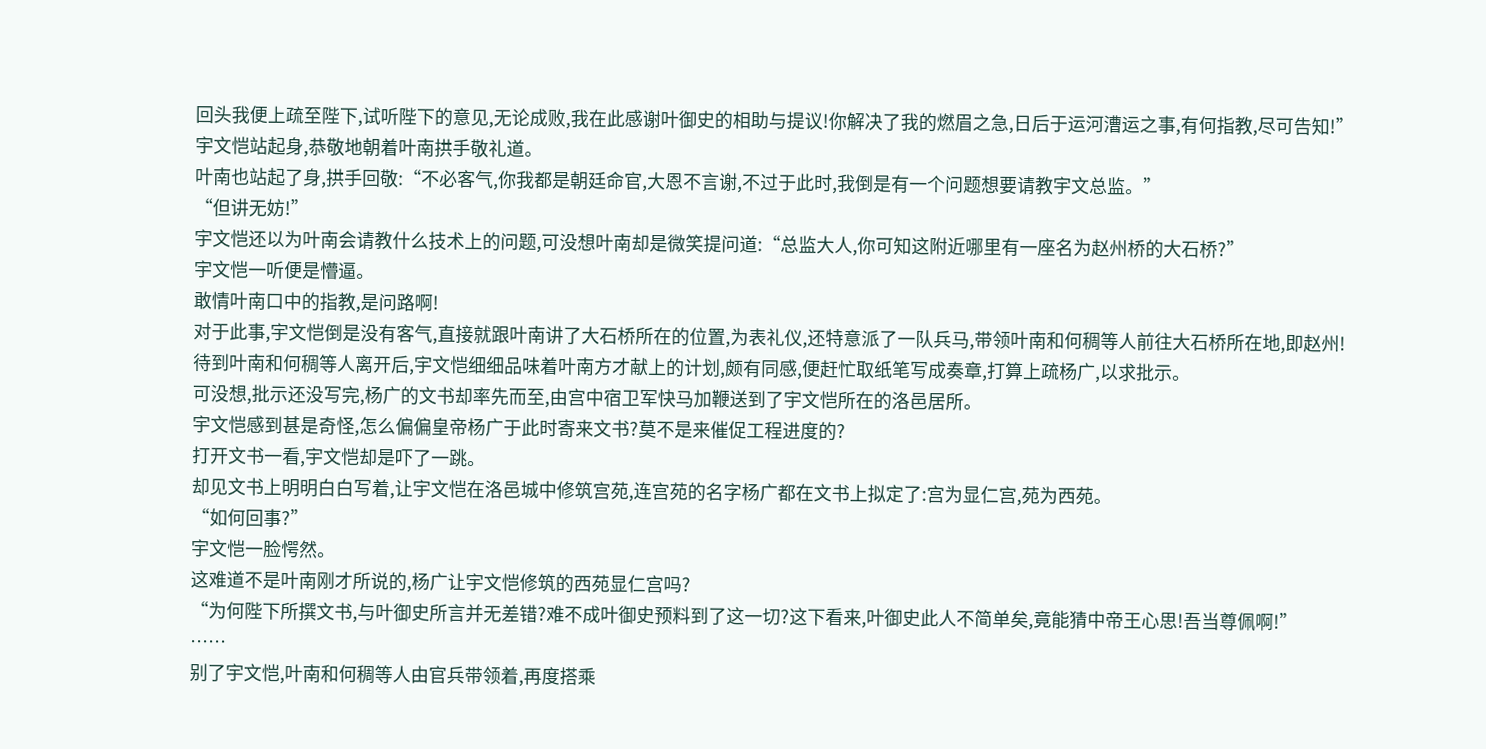回头我便上疏至陛下,试听陛下的意见,无论成败,我在此感谢叶御史的相助与提议!你解决了我的燃眉之急,日后于运河漕运之事,有何指教,尽可告知!”宇文恺站起身,恭敬地朝着叶南拱手敬礼道。
叶南也站起了身,拱手回敬:“不必客气,你我都是朝廷命官,大恩不言谢,不过于此时,我倒是有一个问题想要请教宇文总监。”
“但讲无妨!”
宇文恺还以为叶南会请教什么技术上的问题,可没想叶南却是微笑提问道:“总监大人,你可知这附近哪里有一座名为赵州桥的大石桥?”
宇文恺一听便是懵逼。
敢情叶南口中的指教,是问路啊!
对于此事,宇文恺倒是没有客气,直接就跟叶南讲了大石桥所在的位置,为表礼仪,还特意派了一队兵马,带领叶南和何稠等人前往大石桥所在地,即赵州!
待到叶南和何稠等人离开后,宇文恺细细品味着叶南方才献上的计划,颇有同感,便赶忙取纸笔写成奏章,打算上疏杨广,以求批示。
可没想,批示还没写完,杨广的文书却率先而至,由宫中宿卫军快马加鞭送到了宇文恺所在的洛邑居所。
宇文恺感到甚是奇怪,怎么偏偏皇帝杨广于此时寄来文书?莫不是来催促工程进度的?
打开文书一看,宇文恺却是吓了一跳。
却见文书上明明白白写着,让宇文恺在洛邑城中修筑宫苑,连宫苑的名字杨广都在文书上拟定了:宫为显仁宫,苑为西苑。
“如何回事?”
宇文恺一脸愕然。
这难道不是叶南刚才所说的,杨广让宇文恺修筑的西苑显仁宫吗?
“为何陛下所撰文书,与叶御史所言并无差错?难不成叶御史预料到了这一切?这下看来,叶御史此人不简单矣,竟能猜中帝王心思!吾当尊佩啊!”
……
别了宇文恺,叶南和何稠等人由官兵带领着,再度搭乘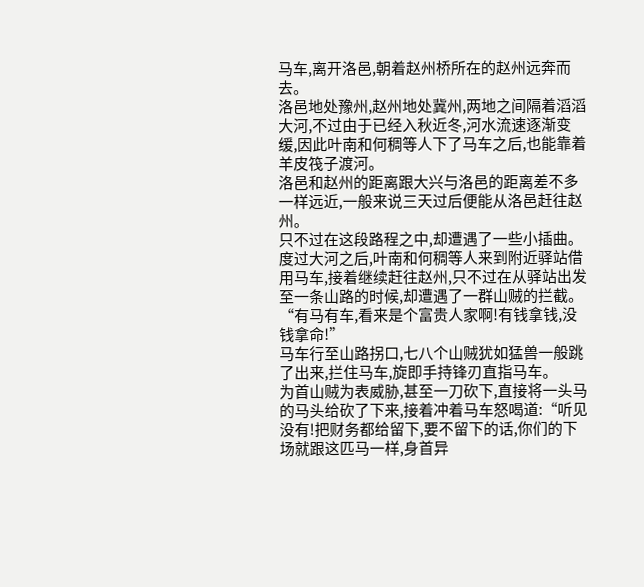马车,离开洛邑,朝着赵州桥所在的赵州远奔而去。
洛邑地处豫州,赵州地处冀州,两地之间隔着滔滔大河,不过由于已经入秋近冬,河水流速逐渐变缓,因此叶南和何稠等人下了马车之后,也能靠着羊皮筏子渡河。
洛邑和赵州的距离跟大兴与洛邑的距离差不多一样远近,一般来说三天过后便能从洛邑赶往赵州。
只不过在这段路程之中,却遭遇了一些小插曲。
度过大河之后,叶南和何稠等人来到附近驿站借用马车,接着继续赶往赵州,只不过在从驿站出发至一条山路的时候,却遭遇了一群山贼的拦截。
“有马有车,看来是个富贵人家啊!有钱拿钱,没钱拿命!”
马车行至山路拐口,七八个山贼犹如猛兽一般跳了出来,拦住马车,旋即手持锋刃直指马车。
为首山贼为表威胁,甚至一刀砍下,直接将一头马的马头给砍了下来,接着冲着马车怒喝道:“听见没有!把财务都给留下,要不留下的话,你们的下场就跟这匹马一样,身首异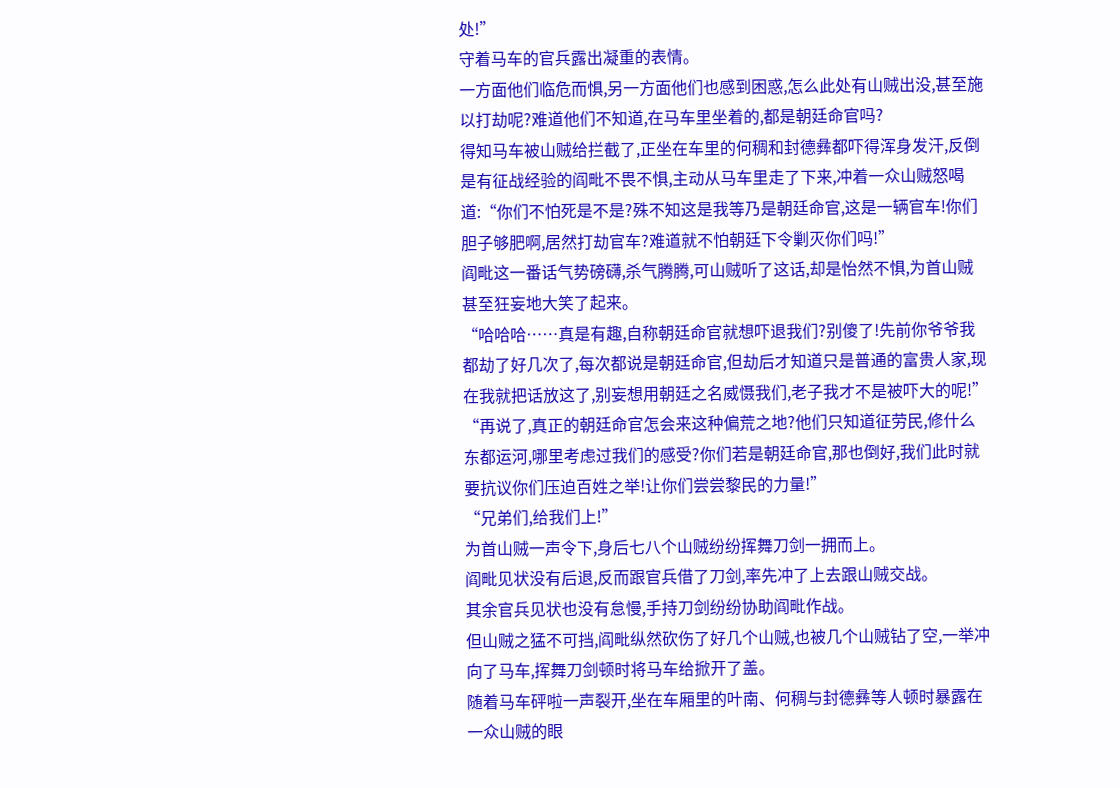处!”
守着马车的官兵露出凝重的表情。
一方面他们临危而惧,另一方面他们也感到困惑,怎么此处有山贼出没,甚至施以打劫呢?难道他们不知道,在马车里坐着的,都是朝廷命官吗?
得知马车被山贼给拦截了,正坐在车里的何稠和封德彝都吓得浑身发汗,反倒是有征战经验的阎毗不畏不惧,主动从马车里走了下来,冲着一众山贼怒喝道:“你们不怕死是不是?殊不知这是我等乃是朝廷命官,这是一辆官车!你们胆子够肥啊,居然打劫官车?难道就不怕朝廷下令剿灭你们吗!”
阎毗这一番话气势磅礴,杀气腾腾,可山贼听了这话,却是怡然不惧,为首山贼甚至狂妄地大笑了起来。
“哈哈哈……真是有趣,自称朝廷命官就想吓退我们?别傻了!先前你爷爷我都劫了好几次了,每次都说是朝廷命官,但劫后才知道只是普通的富贵人家,现在我就把话放这了,别妄想用朝廷之名威慑我们,老子我才不是被吓大的呢!”
“再说了,真正的朝廷命官怎会来这种偏荒之地?他们只知道征劳民,修什么东都运河,哪里考虑过我们的感受?你们若是朝廷命官,那也倒好,我们此时就要抗议你们压迫百姓之举!让你们尝尝黎民的力量!”
“兄弟们,给我们上!”
为首山贼一声令下,身后七八个山贼纷纷挥舞刀剑一拥而上。
阎毗见状没有后退,反而跟官兵借了刀剑,率先冲了上去跟山贼交战。
其余官兵见状也没有怠慢,手持刀剑纷纷协助阎毗作战。
但山贼之猛不可挡,阎毗纵然砍伤了好几个山贼,也被几个山贼钻了空,一举冲向了马车,挥舞刀剑顿时将马车给掀开了盖。
随着马车砰啦一声裂开,坐在车厢里的叶南、何稠与封德彝等人顿时暴露在一众山贼的眼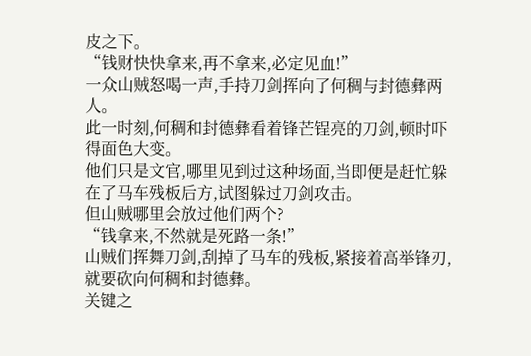皮之下。
“钱财快快拿来,再不拿来,必定见血!”
一众山贼怒喝一声,手持刀剑挥向了何稠与封德彝两人。
此一时刻,何稠和封德彝看着锋芒锃亮的刀剑,顿时吓得面色大变。
他们只是文官,哪里见到过这种场面,当即便是赶忙躲在了马车残板后方,试图躲过刀剑攻击。
但山贼哪里会放过他们两个?
“钱拿来,不然就是死路一条!”
山贼们挥舞刀剑,刮掉了马车的残板,紧接着高举锋刃,就要砍向何稠和封德彝。
关键之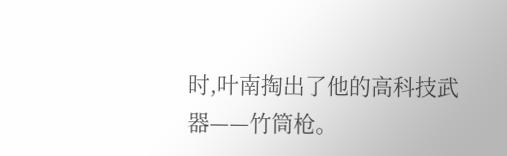时,叶南掏出了他的高科技武器——竹筒枪。